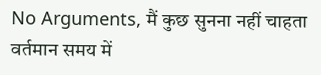No Arguments, मैं कुछ सुनना नहीं चाहता
वर्तमान समय में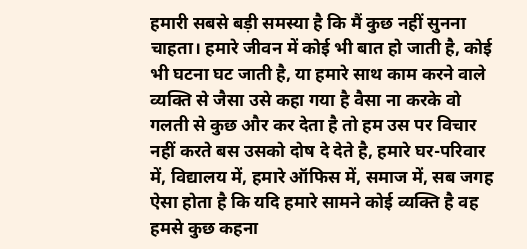हमारी सबसे बड़ी समस्या है कि मैं कुछ नहीं सुनना चाहता। हमारे जीवन में कोई भी बात हो जाती है, कोई भी घटना घट जाती है, या हमारे साथ काम करने वाले व्यक्ति से जैसा उसे कहा गया है वैसा ना करके वो गलती से कुछ और कर देता है तो हम उस पर विचार नहीं करते बस उसको दोष दे देते है, हमारे घर-परिवार में, विद्यालय में, हमारे ऑफिस में, समाज में, सब जगह ऐसा होता है कि यदि हमारे सामने कोई व्यक्ति है वह हमसे कुछ कहना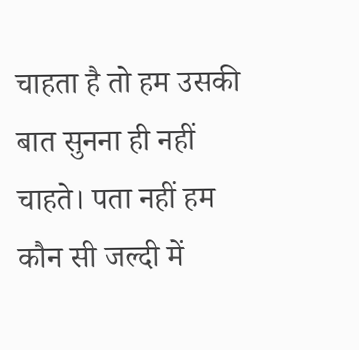चाहता है तो हम उसकी बात सुनना ही नहीं चाहते। पता नहीं हम कौन सी जल्दी में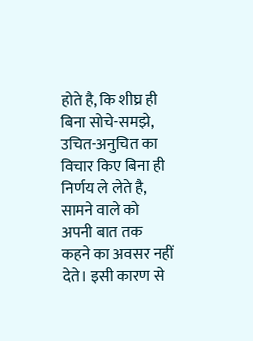होते है, कि शीघ्र ही बिना सोचे-समझे, उचित-अनुचित का विचार किए बिना ही निर्णय ले लेते है, सामने वाले को अपनी बात तक कहने का अवसर नहीं देते। इसी कारण से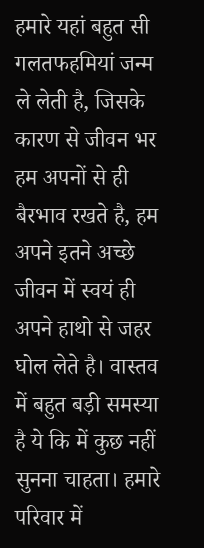हमारे यहां बहुत सी गलतफहमियां जन्म ले लेती है, जिसके कारण से जीवन भर हम अपनों से ही बैरभाव रखते है, हम अपने इतने अच्छे जीवन में स्वयं ही अपने हाथो से जहर घोल लेते है। वास्तव में बहुत बड़ी समस्या है ये कि में कुछ नहीं सुनना चाहता। हमारे परिवार में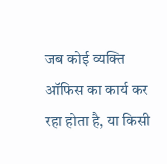जब कोई व्यक्ति ऑफिस का कार्य कर रहा होता है, या किसी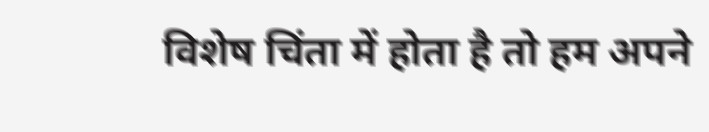विशेष चिंता में होता है तो हम अपने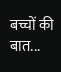बच्चों की बात...